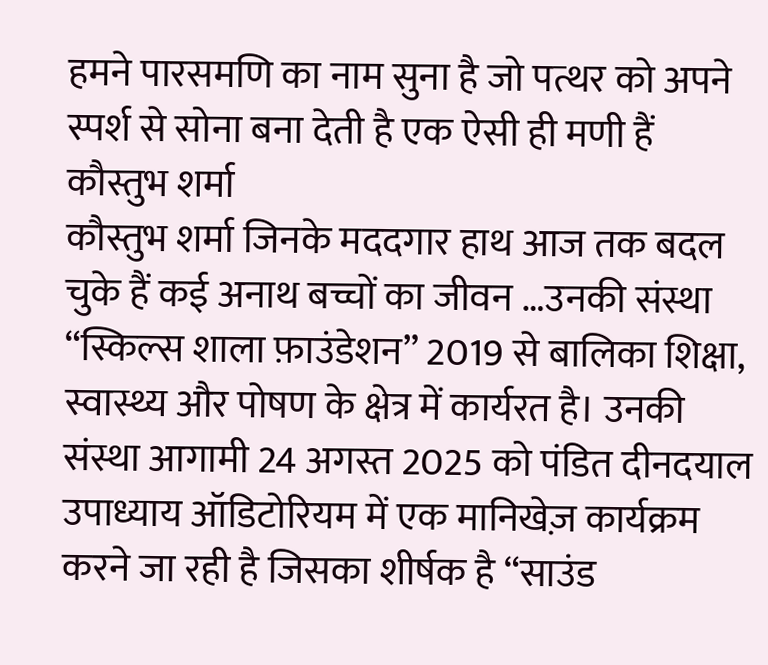हमने पारसमणि का नाम सुना है जो पत्थर को अपने स्पर्श से सोना बना देती है एक ऐसी ही मणी हैं कौस्तुभ शर्मा
कौस्तुभ शर्मा जिनके मददगार हाथ आज तक बदल चुके हैं कई अनाथ बच्चों का जीवन …उनकी संस्था “स्किल्स शाला फ़ाउंडेशन” 2019 से बालिका शिक्षा, स्वास्थ्य और पोषण के क्षेत्र में कार्यरत है। उनकी संस्था आगामी 24 अगस्त 2025 को पंडित दीनदयाल उपाध्याय ऑडिटोरियम में एक मानिखेज़ कार्यक्रम करने जा रही है जिसका शीर्षक है “साउंड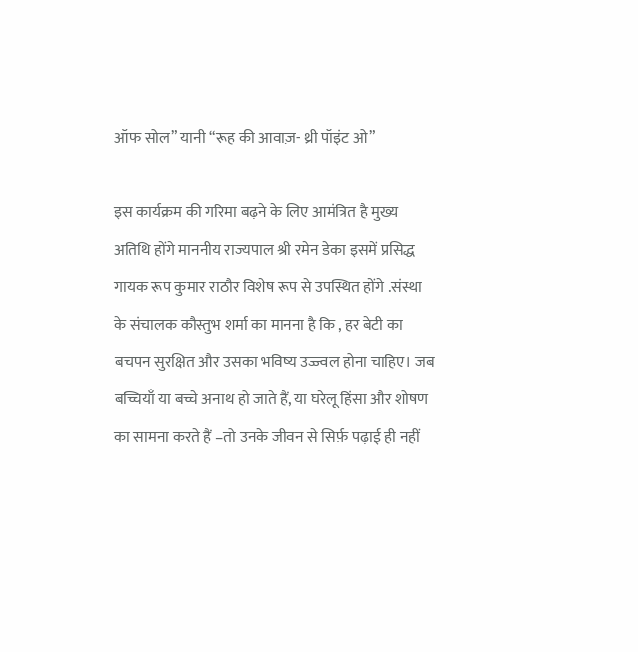ऑफ सोल” यानी “रूह की आवाज़- थ्री पॉइंट ओ”

इस कार्यक्रम की गरिमा बढ़ने के लिए आमंत्रित है मुख्य अतिथि होंगे माननीय राज्यपाल श्री रमेन डेका इसमें प्रसिद्ध गायक रूप कुमार राठौर विशेष रूप से उपस्थित होंगे .संस्था के संचालक कौस्तुभ शर्मा का मानना है कि , हर बेटी का बचपन सुरक्षित और उसका भविष्य उज्ज्वल होना चाहिए। जब बच्चियाँ या बच्चे अनाथ हो जाते हैं, या घरेलू हिंसा और शोषण का सामना करते हैं –तो उनके जीवन से सिर्फ़ पढ़ाई ही नहीं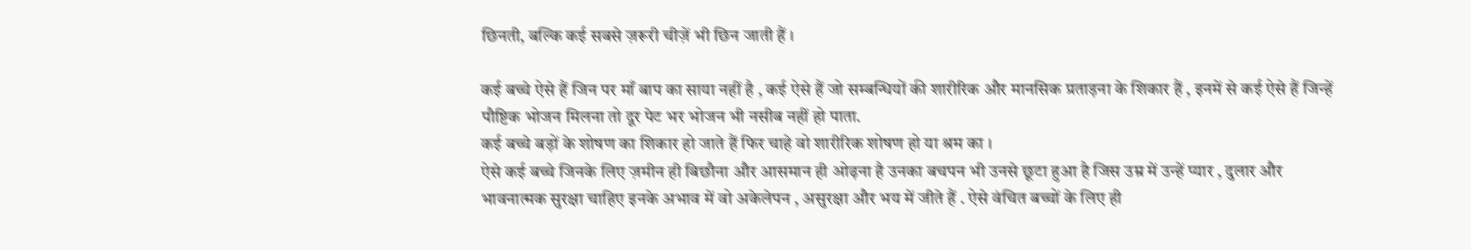छिनती, बल्कि कई सबसे ज़रूरी चीज़ें भी छिन जाती हैं ।

कई बच्चे ऐसे हैं जिन पर माँ बाप का साया नहीं है , कई ऐसे हैं जो सम्बन्धियों की शारीरिक और मानसिक प्रताड़ना के शिकार हैं , इनमें से कई ऐसे हैं जिन्हें पौष्टिक भोजन मिलना तो दूर पेट भर भोजन भी नसीब नहीं हो पाता.
कई बच्चे बड़ों के शोषण का शिकार हो जाते हैं फिर चाहे वो शारीरिक शोषण हो या श्रम का ।
ऐसे कई बच्चे जिनके लिए ज़मीन ही बिछौना और आसमान ही ओढ़ना है उनका बचपन भी उनसे छूटा हुआ है जिस उम्र में उन्हें प्यार , दुलार और भावनात्मक सुरक्षा चाहिए इनके अभाव में वो अकेलेपन , असुरक्षा और भय में जीते हैं . ऐसे वंचित बच्चों के लिए ही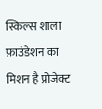स्किल्स शाला फ़ाउंडेशन का मिशन है प्रोजेक्ट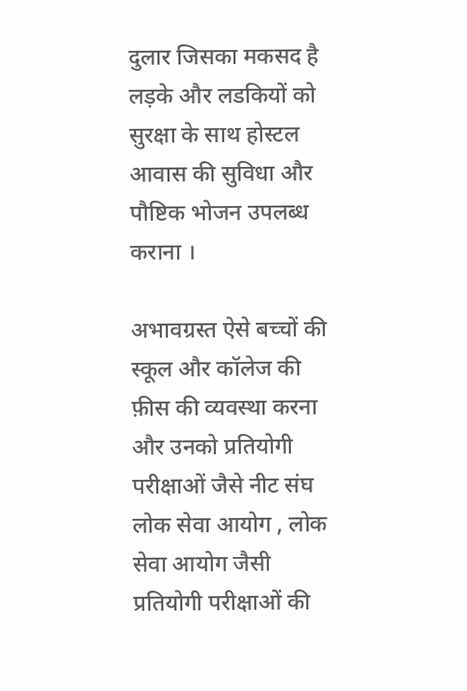दुलार जिसका मकसद है लड़के और लडकियों को सुरक्षा के साथ होस्टल आवास की सुविधा और पौष्टिक भोजन उपलब्ध कराना ।

अभावग्रस्त ऐसे बच्चों की स्कूल और कॉलेज की फ़ीस की व्यवस्था करना और उनको प्रतियोगी परीक्षाओं जैसे नीट संघ लोक सेवा आयोग , लोक सेवा आयोग जैसी प्रतियोगी परीक्षाओं की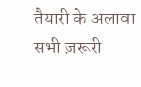तैयारी के अलावा सभी ज़रूरी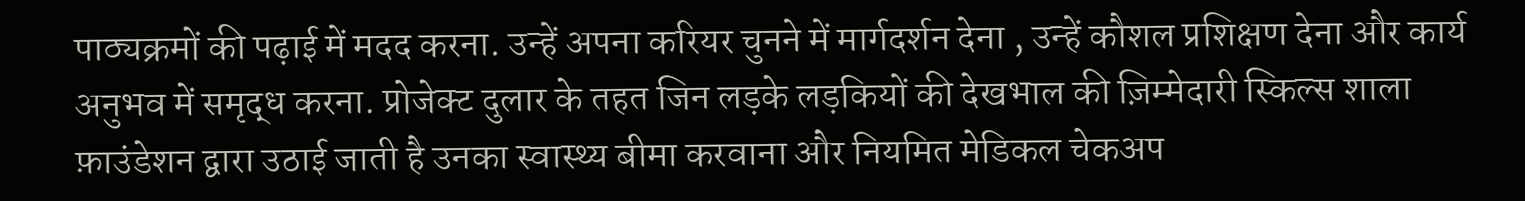पाठ्यक्रमों की पढ़ाई में मदद करना. उन्हें अपना करियर चुनने में मार्गदर्शन देना , उन्हें कौशल प्रशिक्षण देना और कार्य अनुभव में समृद्ध करना. प्रोजेक्ट दुलार के तहत जिन लड़के लड़कियों की देखभाल की ज़िम्मेदारी स्किल्स शाला फ़ाउंडेशन द्वारा उठाई जाती है उनका स्वास्थ्य बीमा करवाना और नियमित मेडिकल चेकअप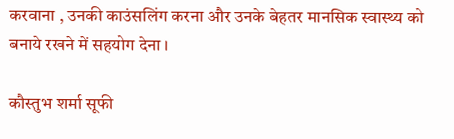करवाना , उनकी काउंसलिंग करना और उनके बेहतर मानसिक स्वास्थ्य को बनाये रखने में सहयोग देना ।

कौस्तुभ शर्मा सूफी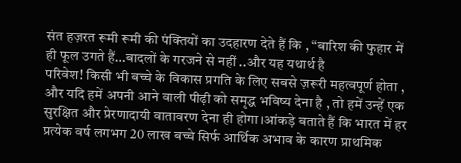संत हज़रत रूमी रूमी की पंक्तियों का उदहारण देते हैं कि , “बारिश की फुहार में ही फूल उगते हैं…बादलों के गरजने से नहीं ..और यह यथार्थ है
परिवेश! किसी भी बच्चे के विकास प्रगति के लिए सबसे ज़रूरी महत्वपूर्ण होता , और यदि हमें अपनी आने वाली पीढ़ी को समृद्ध भविष्य देना है , तो हमें उन्हें एक सुरक्षित और प्रेरणादायी वातावरण देना ही होगा।आंकड़े बताते हैं कि भारत में हर प्रत्येक वर्ष लगभग 20 लाख बच्चे सिर्फ आर्थिक अभाव के कारण प्राथमिक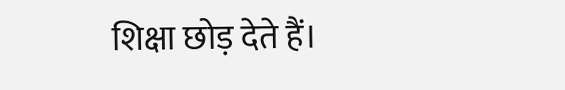शिक्षा छोड़ देते हैं।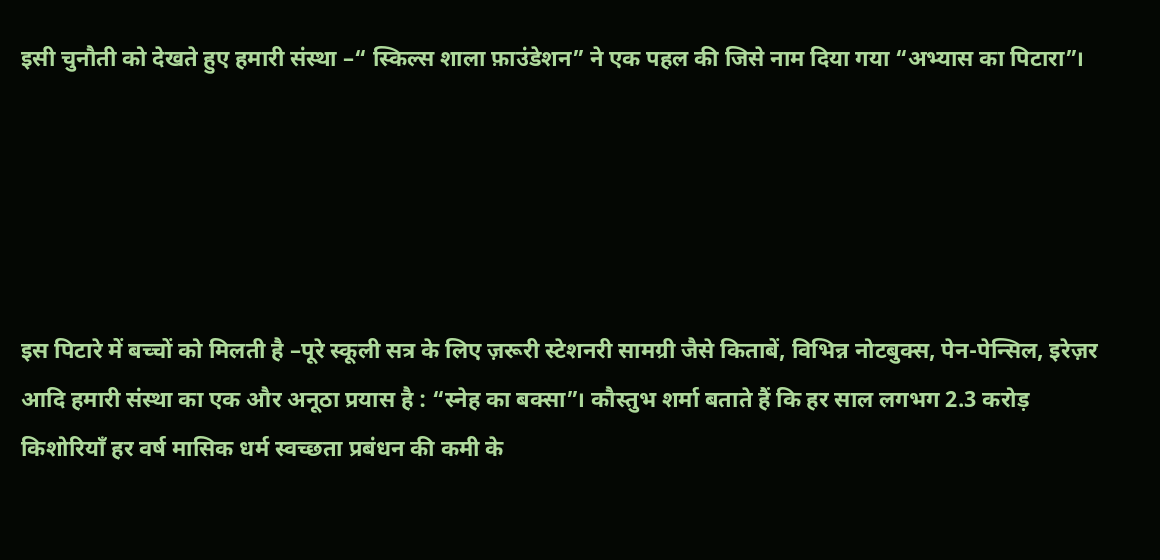इसी चुनौती को देखते हुए हमारी संस्था –“ स्किल्स शाला फ़ाउंडेशन” ने एक पहल की जिसे नाम दिया गया “अभ्यास का पिटारा”।





इस पिटारे में बच्चों को मिलती है –पूरे स्कूली सत्र के लिए ज़रूरी स्टेशनरी सामग्री जैसे किताबें, विभिन्न नोटबुक्स, पेन-पेन्सिल, इरेज़र आदि हमारी संस्था का एक और अनूठा प्रयास है : “स्नेह का बक्सा”। कौस्तुभ शर्मा बताते हैं कि हर साल लगभग 2.3 करोड़ किशोरियाँ हर वर्ष मासिक धर्म स्वच्छता प्रबंधन की कमी के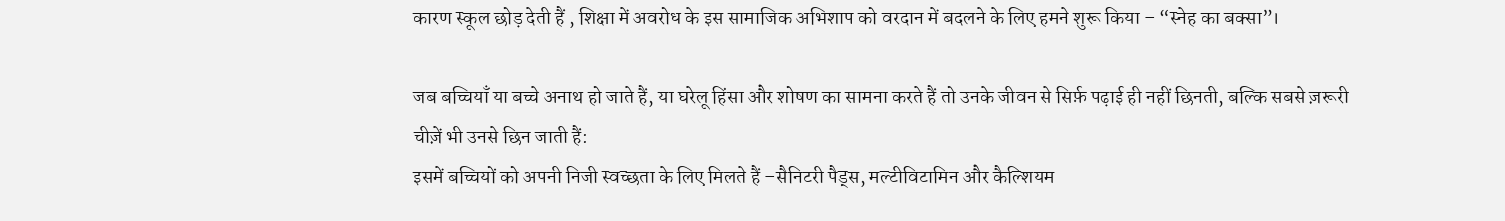कारण स्कूल छोड़ देती हैं , शिक्षा में अवरोध के इस सामाजिक अभिशाप को वरदान में बदलने के लिए हमने शुरू किया – “स्नेह का बक्सा”।

जब बच्चियाँ या बच्चे अनाथ हो जाते हैं, या घरेलू हिंसा और शोषण का सामना करते हैं तो उनके जीवन से सिर्फ़ पढ़ाई ही नहीं छिनती, बल्कि सबसे ज़रूरी चीज़ें भी उनसे छिन जाती हैं:
इसमें बच्चियों को अपनी निजी स्वच्छता के लिए मिलते हैं –सैनिटरी पैड्स, मल्टीविटामिन और कैल्शियम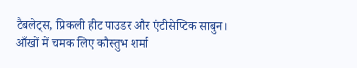टैबलेट्स, प्रिकली हीट पाउडर और एंटीसेप्टिक साबुन। आँखों में चमक लिए कौस्तुभ शर्मा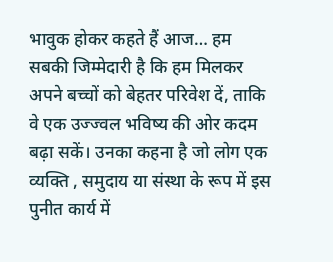भावुक होकर कहते हैं आज… हम सबकी जिम्मेदारी है कि हम मिलकर अपने बच्चों को बेहतर परिवेश दें, ताकि वे एक उज्ज्वल भविष्य की ओर कदम बढ़ा सकें। उनका कहना है जो लोग एक व्यक्ति , समुदाय या संस्था के रूप में इस पुनीत कार्य में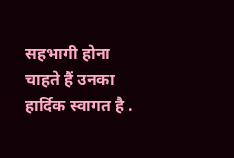सहभागी होना चाहते हैं उनका हार्दिक स्वागत है .